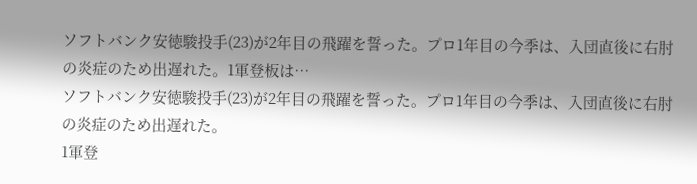ソフトバンク安徳駿投手(23)が2年目の飛躍を誓った。プロ1年目の今季は、入団直後に右肘の炎症のため出遅れた。1軍登板は…
ソフトバンク安徳駿投手(23)が2年目の飛躍を誓った。プロ1年目の今季は、入団直後に右肘の炎症のため出遅れた。
1軍登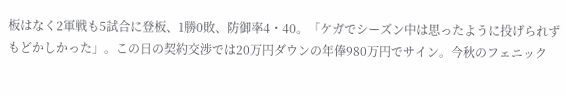板はなく2軍戦も5試合に登板、1勝0敗、防御率4・40。「ケガでシーズン中は思ったように投げられずもどかしかった」。この日の契約交渉では20万円ダウンの年俸980万円でサイン。今秋のフェニック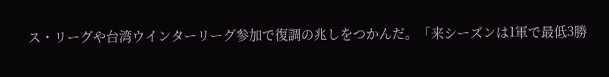ス・リーグや台湾ウインターリーグ参加で復調の兆しをつかんだ。「来シーズンは1軍で最低3勝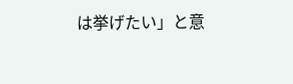は挙げたい」と意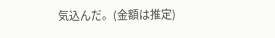気込んだ。(金額は推定)